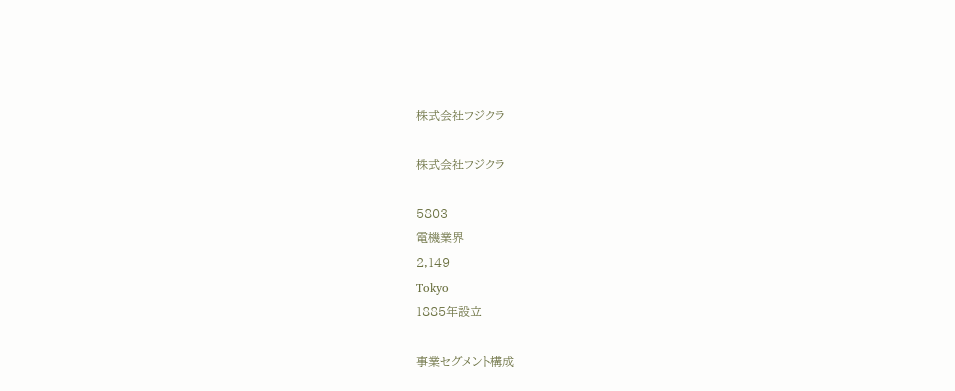株式会社フジクラ

株式会社フジクラ

5803
電機業界
2,149
Tokyo
1885年設立

事業セグメント構成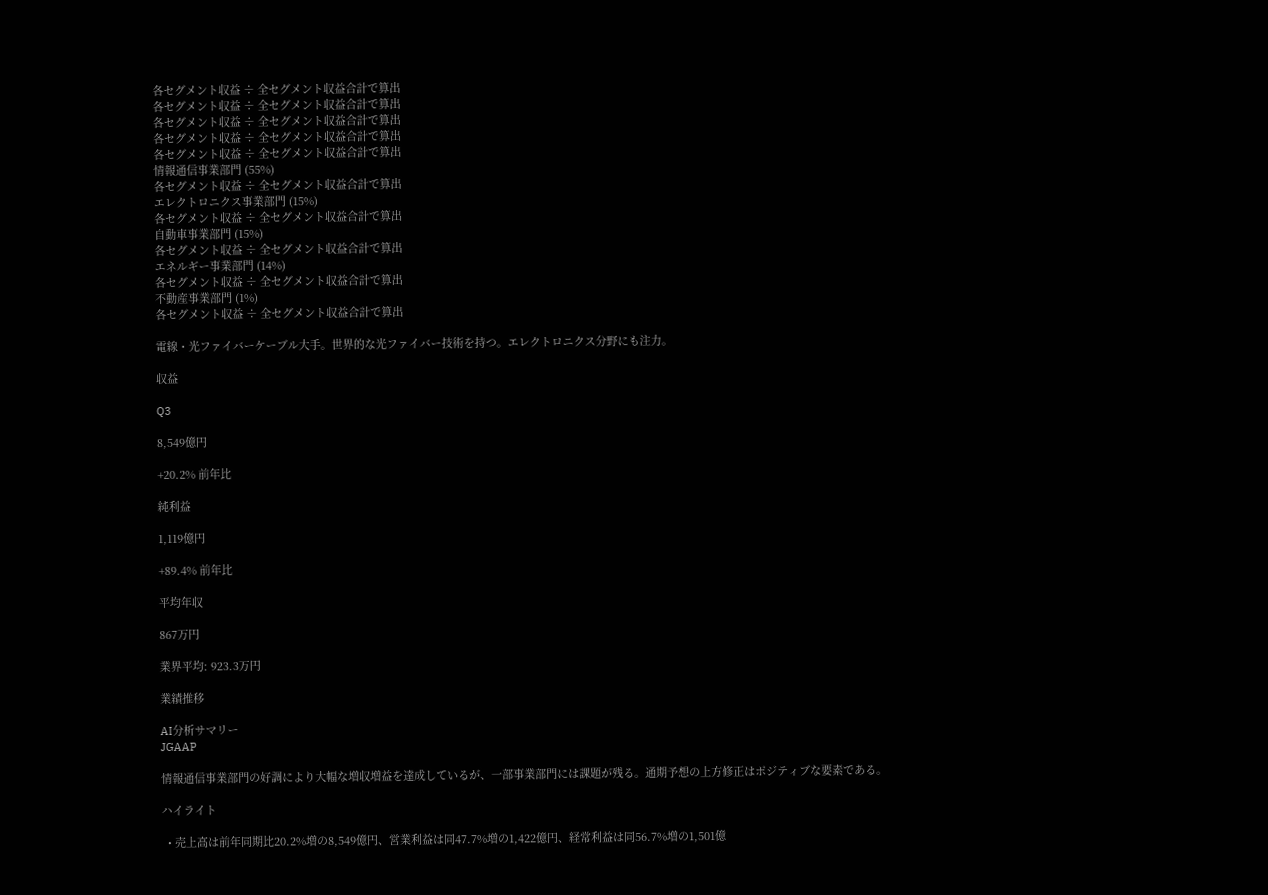各セグメント収益 ÷ 全セグメント収益合計で算出
各セグメント収益 ÷ 全セグメント収益合計で算出
各セグメント収益 ÷ 全セグメント収益合計で算出
各セグメント収益 ÷ 全セグメント収益合計で算出
各セグメント収益 ÷ 全セグメント収益合計で算出
情報通信事業部門 (55%)
各セグメント収益 ÷ 全セグメント収益合計で算出
エレクトロニクス事業部門 (15%)
各セグメント収益 ÷ 全セグメント収益合計で算出
自動車事業部門 (15%)
各セグメント収益 ÷ 全セグメント収益合計で算出
エネルギー事業部門 (14%)
各セグメント収益 ÷ 全セグメント収益合計で算出
不動産事業部門 (1%)
各セグメント収益 ÷ 全セグメント収益合計で算出

電線・光ファイバーケーブル大手。世界的な光ファイバー技術を持つ。エレクトロニクス分野にも注力。

収益

Q3

8,549億円

+20.2% 前年比

純利益

1,119億円

+89.4% 前年比

平均年収

867万円

業界平均: 923.3万円

業績推移

AI分析サマリー
JGAAP

情報通信事業部門の好調により大幅な増収増益を達成しているが、一部事業部門には課題が残る。通期予想の上方修正はポジティブな要素である。

ハイライト

  • 売上高は前年同期比20.2%増の8,549億円、営業利益は同47.7%増の1,422億円、経常利益は同56.7%増の1,501億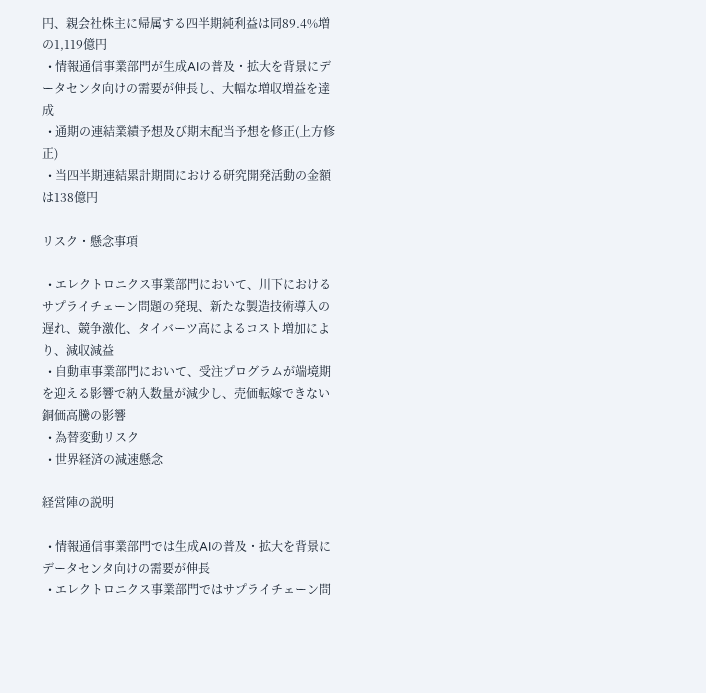円、親会社株主に帰属する四半期純利益は同89.4%増の1,119億円
  • 情報通信事業部門が生成AIの普及・拡大を背景にデータセンタ向けの需要が伸長し、大幅な増収増益を達成
  • 通期の連結業績予想及び期末配当予想を修正(上方修正)
  • 当四半期連結累計期間における研究開発活動の金額は138億円

リスク・懸念事項

  • エレクトロニクス事業部門において、川下におけるサプライチェーン問題の発現、新たな製造技術導入の遅れ、競争激化、タイバーツ高によるコスト増加により、減収減益
  • 自動車事業部門において、受注プログラムが端境期を迎える影響で納入数量が減少し、売価転嫁できない銅価高騰の影響
  • 為替変動リスク
  • 世界経済の減速懸念

経営陣の説明

  • 情報通信事業部門では生成AIの普及・拡大を背景にデータセンタ向けの需要が伸長
  • エレクトロニクス事業部門ではサプライチェーン問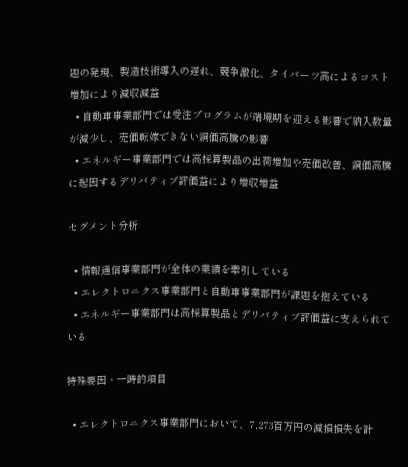題の発現、製造技術導入の遅れ、競争激化、タイバーツ高によるコスト増加により減収減益
  • 自動車事業部門では受注プログラムが端境期を迎える影響で納入数量が減少し、売価転嫁できない銅価高騰の影響
  • エネルギー事業部門では高採算製品の出荷増加や売価改善、銅価高騰に起因するデリバティブ評価益により増収増益

セグメント分析

  • 情報通信事業部門が全体の業績を牽引している
  • エレクトロニクス事業部門と自動車事業部門が課題を抱えている
  • エネルギー事業部門は高採算製品とデリバティブ評価益に支えられている

特殊要因・一時的項目

  • エレクトロニクス事業部門において、7,273百万円の減損損失を計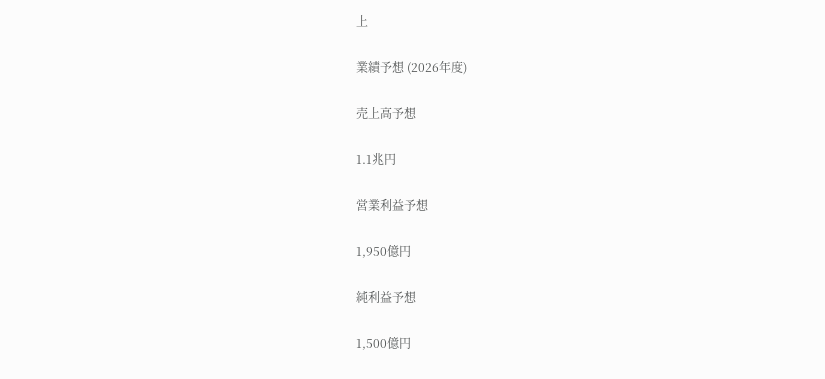上

業績予想 (2026年度)

売上高予想

1.1兆円

営業利益予想

1,950億円

純利益予想

1,500億円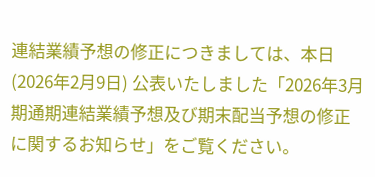連結業績予想の修正につきましては、本日(2026年2月9日) 公表いたしました「2026年3月期通期連結業績予想及び期末配当予想の修正に関するお知らせ」をご覧ください。